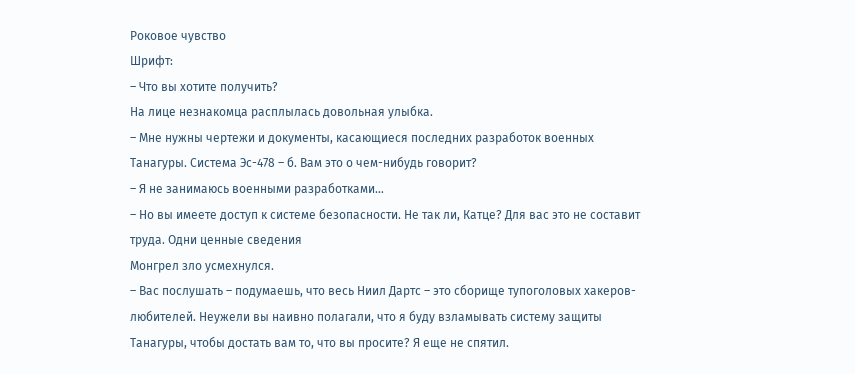Роковое чувство
Шрифт:
– Что вы хотите получить?
На лице незнакомца расплылась довольная улыбка.
– Мне нужны чертежи и документы, касающиеся последних разработок военных Танагуры. Система Эс-478 – б. Вам это о чем-нибудь говорит?
– Я не занимаюсь военными разработками…
– Но вы имеете доступ к системе безопасности. Не так ли, Катце? Для вас это не составит труда. Одни ценные сведения
Монгрел зло усмехнулся.
– Вас послушать – подумаешь, что весь Ниил Дартс – это сборище тупоголовых хакеров-любителей. Неужели вы наивно полагали, что я буду взламывать систему защиты Танагуры, чтобы достать вам то, что вы просите? Я еще не спятил.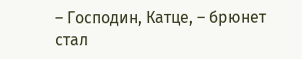– Господин, Катце, – брюнет стал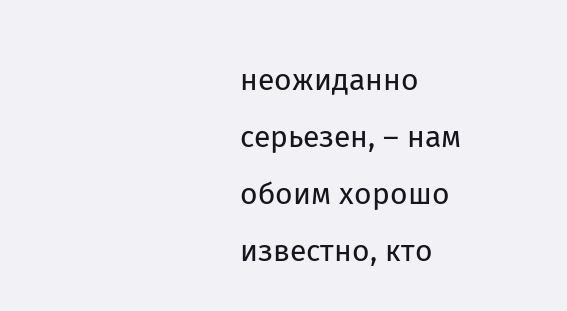неожиданно серьезен, – нам обоим хорошо известно, кто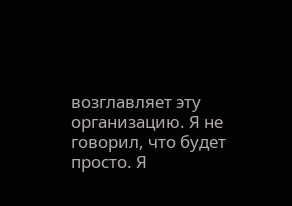возглавляет эту организацию. Я не говорил, что будет просто. Я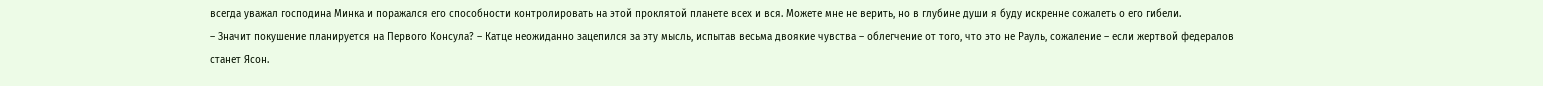всегда уважал господина Минка и поражался его способности контролировать на этой проклятой планете всех и вся. Можете мне не верить, но в глубине души я буду искренне сожалеть о его гибели.
– Значит покушение планируется на Первого Консула? – Катце неожиданно зацепился за эту мысль, испытав весьма двоякие чувства – облегчение от того, что это не Рауль, сожаление – если жертвой федералов станет Ясон.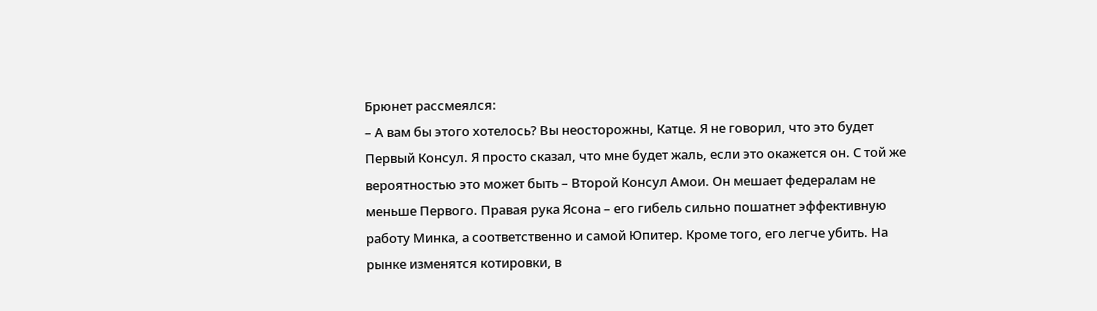Брюнет рассмеялся:
– А вам бы этого хотелось? Вы неосторожны, Катце. Я не говорил, что это будет Первый Консул. Я просто сказал, что мне будет жаль, если это окажется он. С той же вероятностью это может быть – Второй Консул Амои. Он мешает федералам не меньше Первого. Правая рука Ясона – его гибель сильно пошатнет эффективную работу Минка, а соответственно и самой Юпитер. Кроме того, его легче убить. На рынке изменятся котировки, в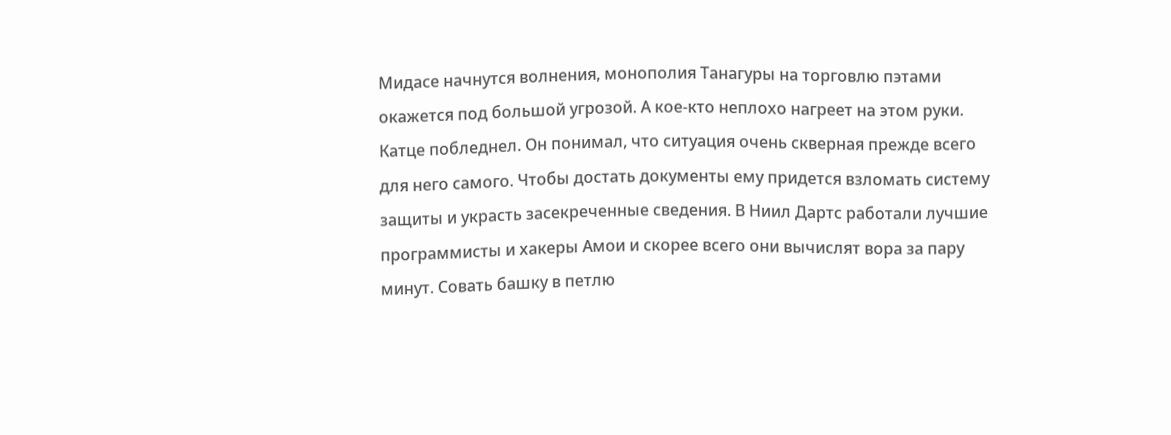Мидасе начнутся волнения, монополия Танагуры на торговлю пэтами окажется под большой угрозой. А кое-кто неплохо нагреет на этом руки.
Катце побледнел. Он понимал, что ситуация очень скверная прежде всего для него самого. Чтобы достать документы ему придется взломать систему защиты и украсть засекреченные сведения. В Ниил Дартс работали лучшие программисты и хакеры Амои и скорее всего они вычислят вора за пару минут. Совать башку в петлю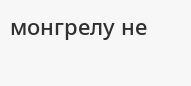монгрелу не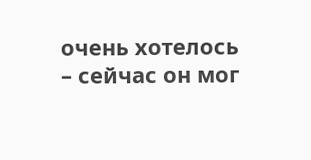очень хотелось – сейчас он мог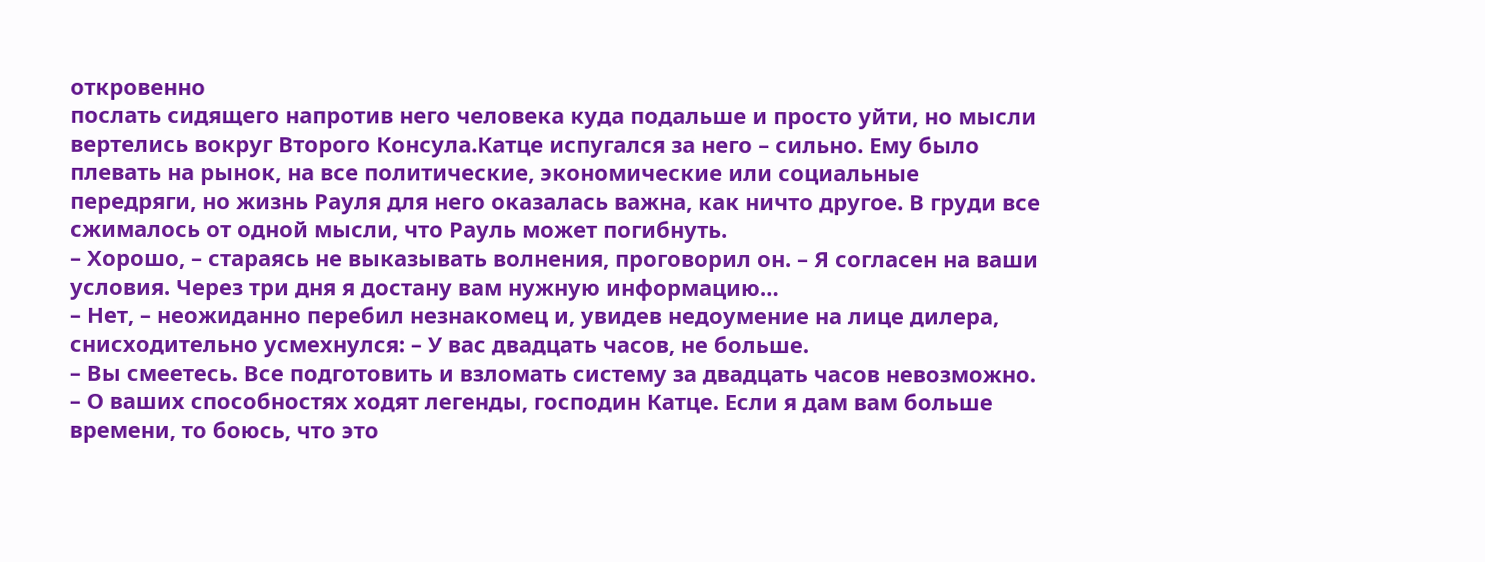откровенно
послать сидящего напротив него человека куда подальше и просто уйти, но мысли вертелись вокруг Второго Консула.Катце испугался за него – сильно. Ему было плевать на рынок, на все политические, экономические или социальные передряги, но жизнь Рауля для него оказалась важна, как ничто другое. В груди все сжималось от одной мысли, что Рауль может погибнуть.
– Хорошо, – стараясь не выказывать волнения, проговорил он. – Я согласен на ваши условия. Через три дня я достану вам нужную информацию…
– Нет, – неожиданно перебил незнакомец и, увидев недоумение на лице дилера, снисходительно усмехнулся: – У вас двадцать часов, не больше.
– Вы смеетесь. Все подготовить и взломать систему за двадцать часов невозможно.
– О ваших способностях ходят легенды, господин Катце. Если я дам вам больше времени, то боюсь, что это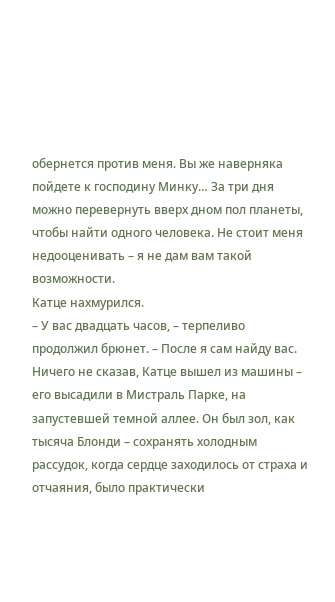обернется против меня. Вы же наверняка пойдете к господину Минку… За три дня можно перевернуть вверх дном пол планеты, чтобы найти одного человека. Не стоит меня недооценивать – я не дам вам такой возможности.
Катце нахмурился.
– У вас двадцать часов, – терпеливо продолжил брюнет. – После я сам найду вас.
Ничего не сказав, Катце вышел из машины – его высадили в Мистраль Парке, на запустевшей темной аллее. Он был зол, как тысяча Блонди – сохранять холодным рассудок, когда сердце заходилось от страха и отчаяния, было практически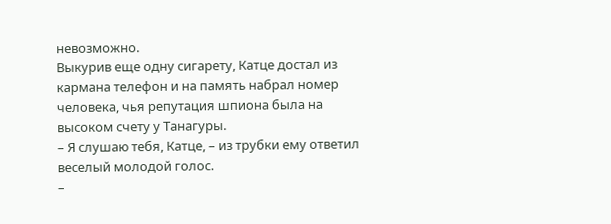невозможно.
Выкурив еще одну сигарету, Катце достал из кармана телефон и на память набрал номер человека, чья репутация шпиона была на высоком счету у Танагуры.
– Я слушаю тебя, Катце, – из трубки ему ответил веселый молодой голос.
–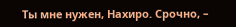Ты мне нужен, Нахиро. Срочно, –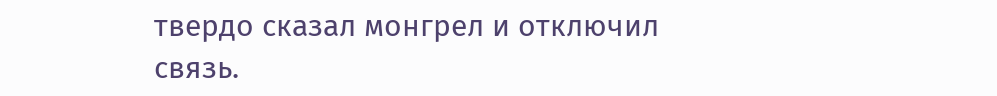твердо сказал монгрел и отключил связь.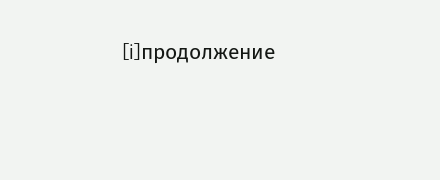[i]продолжение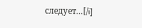следует…[/i]